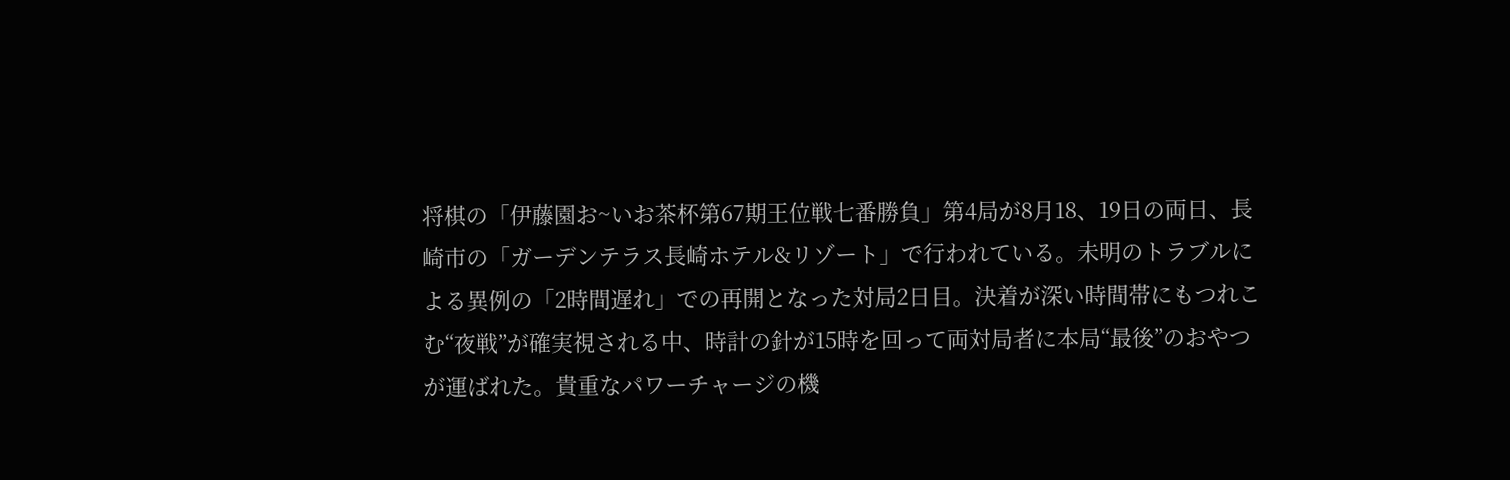将棋の「伊藤園お~いお茶杯第67期王位戦七番勝負」第4局が8月18、19日の両日、長崎市の「ガーデンテラス長崎ホテル&リゾート」で行われている。未明のトラブルによる異例の「2時間遅れ」での再開となった対局2日目。決着が深い時間帯にもつれこむ“夜戦”が確実視される中、時計の針が15時を回って両対局者に本局“最後”のおやつが運ばれた。貴重なパワーチャージの機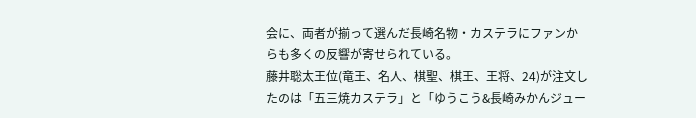会に、両者が揃って選んだ長崎名物・カステラにファンからも多くの反響が寄せられている。
藤井聡太王位(竜王、名人、棋聖、棋王、王将、24)が注文したのは「五三焼カステラ」と「ゆうこう&長崎みかんジュー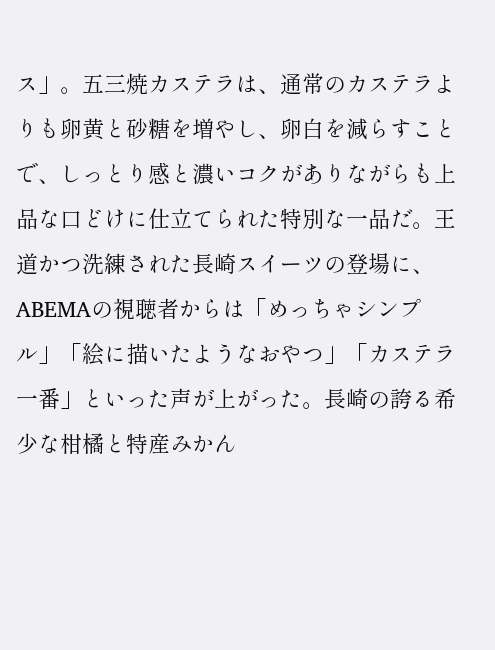ス」。五三焼カステラは、通常のカステラよりも卵黄と砂糖を増やし、卵白を減らすことで、しっとり感と濃いコクがありながらも上品な口どけに仕立てられた特別な一品だ。王道かつ洗練された長崎スイーツの登場に、ABEMAの視聴者からは「めっちゃシンプル」「絵に描いたようなおやつ」「カステラ一番」といった声が上がった。長崎の誇る希少な柑橘と特産みかん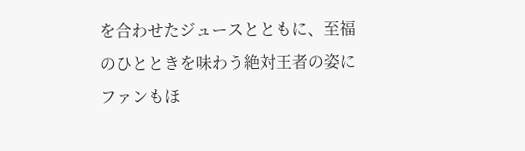を合わせたジュースとともに、至福のひとときを味わう絶対王者の姿にファンもほ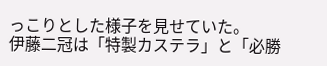っこりとした様子を見せていた。
伊藤二冠は「特製カステラ」と「必勝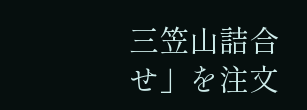三笠山詰合せ」を注文